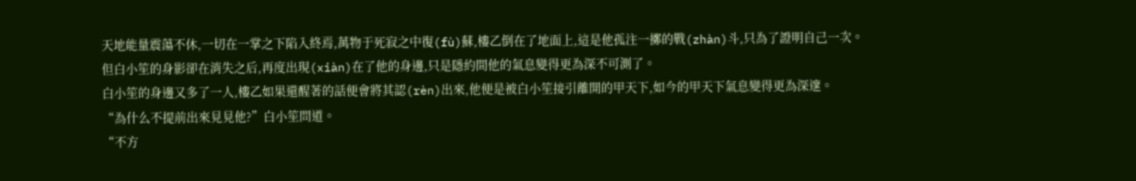天地能量震蕩不休,一切在一掌之下陷入終焉,萬物于死寂之中復(fù)蘇,樓乙倒在了地面上,這是他孤注一擲的戰(zhàn)斗,只為了證明自己一次。
但白小笙的身影卻在消失之后,再度出現(xiàn)在了他的身邊,只是隱約間他的氣息變得更為深不可測了。
白小笙的身邊又多了一人,樓乙如果還醒著的話便會將其認(rèn)出來,他便是被白小笙接引離開的甲天下,如今的甲天下氣息變得更為深邃。
“為什么不提前出來見見他?”白小笙問道。
“不方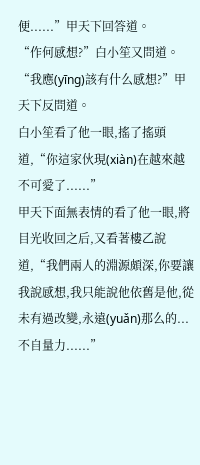便......”甲天下回答道。
“作何感想?”白小笙又問道。
“我應(yīng)該有什么感想?”甲天下反問道。
白小笙看了他一眼,搖了搖頭道,“你這家伙現(xiàn)在越來越不可愛了......”
甲天下面無表情的看了他一眼,將目光收回之后,又看著樓乙說道,“我們兩人的淵源頗深,你要讓我說感想,我只能說他依舊是他,從未有過改變,永遠(yuǎn)那么的...不自量力......”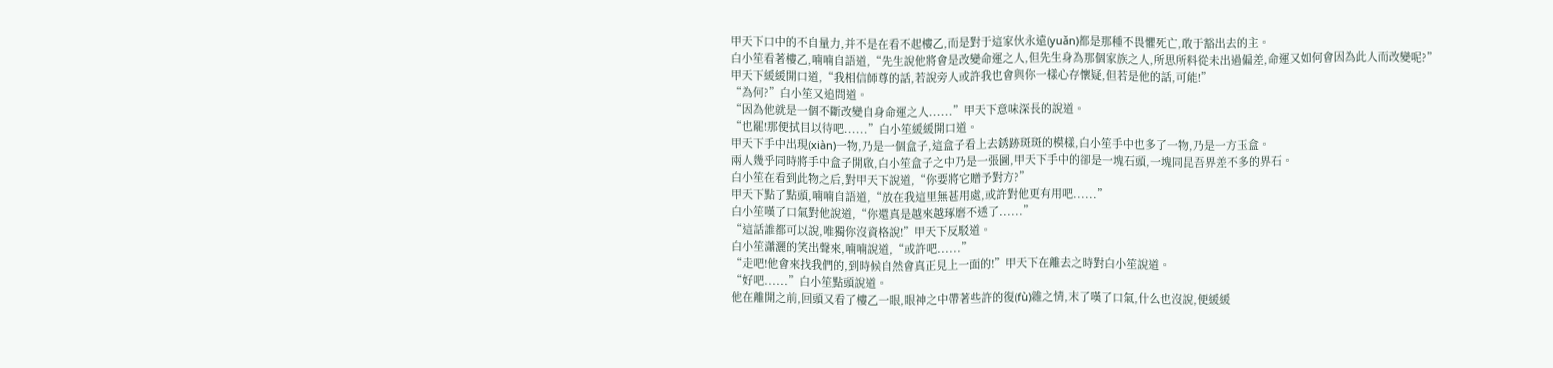甲天下口中的不自量力,并不是在看不起樓乙,而是對于這家伙永遠(yuǎn)都是那種不畏懼死亡,敢于豁出去的主。
白小笙看著樓乙,喃喃自語道,“先生說他將會是改變命運之人,但先生身為那個家族之人,所思所料從未出過偏差,命運又如何會因為此人而改變呢?”
甲天下緩緩開口道,“我相信師尊的話,若說旁人或許我也會與你一樣心存懷疑,但若是他的話,可能!”
“為何?”白小笙又追問道。
“因為他就是一個不斷改變自身命運之人......”甲天下意味深長的說道。
“也罷!那便拭目以待吧......”白小笙緩緩開口道。
甲天下手中出現(xiàn)一物,乃是一個盒子,這盒子看上去銹跡斑斑的模樣,白小笙手中也多了一物,乃是一方玉盒。
兩人幾乎同時將手中盒子開啟,白小笙盒子之中乃是一張圖,甲天下手中的卻是一塊石頭,一塊同昆吾界差不多的界石。
白小笙在看到此物之后,對甲天下說道,“你要將它贈予對方?”
甲天下點了點頭,喃喃自語道,“放在我這里無甚用處,或許對他更有用吧......”
白小笙嘆了口氣對他說道,“你還真是越來越琢磨不透了......”
“這話誰都可以說,唯獨你沒資格說!”甲天下反駁道。
白小笙瀟灑的笑出聲來,喃喃說道,“或許吧......”
“走吧!他會來找我們的,到時候自然會真正見上一面的!”甲天下在離去之時對白小笙說道。
“好吧......”白小笙點頭說道。
他在離開之前,回頭又看了樓乙一眼,眼神之中帶著些許的復(fù)雜之情,末了嘆了口氣,什么也沒說,便緩緩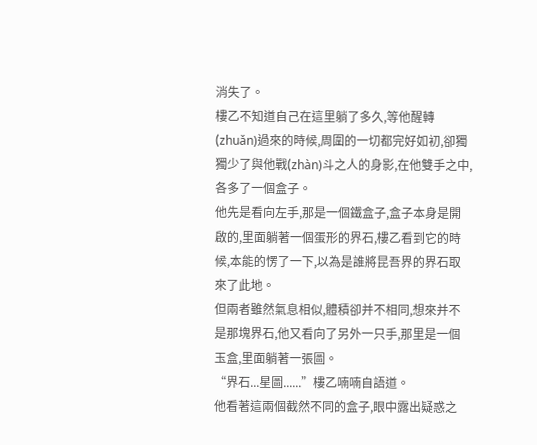消失了。
樓乙不知道自己在這里躺了多久,等他醒轉(zhuǎn)過來的時候,周圍的一切都完好如初,卻獨獨少了與他戰(zhàn)斗之人的身影,在他雙手之中,各多了一個盒子。
他先是看向左手,那是一個鐵盒子,盒子本身是開啟的,里面躺著一個蛋形的界石,樓乙看到它的時候,本能的愣了一下,以為是誰將昆吾界的界石取來了此地。
但兩者雖然氣息相似,體積卻并不相同,想來并不是那塊界石,他又看向了另外一只手,那里是一個玉盒,里面躺著一張圖。
“界石...星圖......”樓乙喃喃自語道。
他看著這兩個截然不同的盒子,眼中露出疑惑之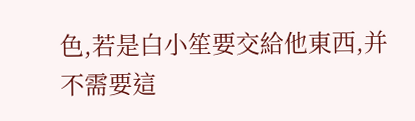色,若是白小笙要交給他東西,并不需要這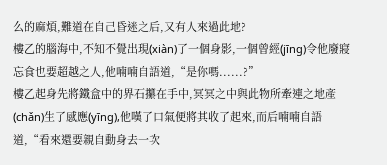么的麻煩,難道在自己昏迷之后,又有人來過此地?
樓乙的腦海中,不知不覺出現(xiàn)了一個身影,一個曾經(jīng)令他廢寢忘食也要超越之人,他喃喃自語道,“是你嗎......?”
樓乙起身先將鐵盒中的界石攥在手中,冥冥之中與此物所牽連之地產(chǎn)生了感應(yīng),他嘆了口氣便將其收了起來,而后喃喃自語道,“看來還要親自動身去一次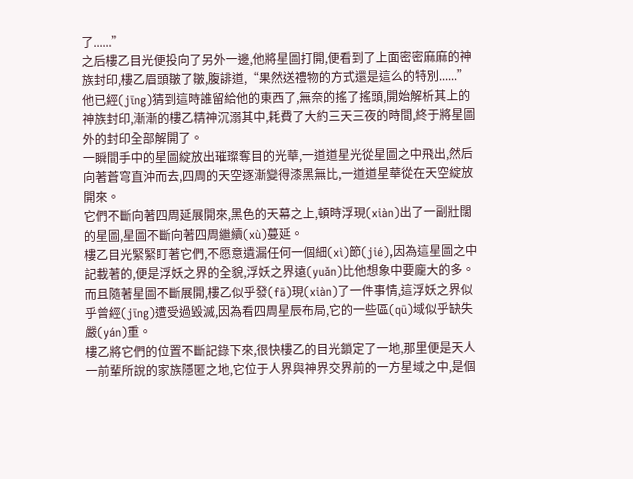了......”
之后樓乙目光便投向了另外一邊,他將星圖打開,便看到了上面密密麻麻的神族封印,樓乙眉頭皺了皺,腹誹道,“果然送禮物的方式還是這么的特別......”
他已經(jīng)猜到這時誰留給他的東西了,無奈的搖了搖頭,開始解析其上的神族封印,漸漸的樓乙精神沉溺其中,耗費了大約三天三夜的時間,終于將星圖外的封印全部解開了。
一瞬間手中的星圖綻放出璀璨奪目的光華,一道道星光從星圖之中飛出,然后向著蒼穹直沖而去,四周的天空逐漸變得漆黑無比,一道道星華從在天空綻放開來。
它們不斷向著四周延展開來,黑色的天幕之上,頓時浮現(xiàn)出了一副壯闊的星圖,星圖不斷向著四周繼續(xù)蔓延。
樓乙目光緊緊盯著它們,不愿意遺漏任何一個細(xì)節(jié),因為這星圖之中記載著的,便是浮妖之界的全貌,浮妖之界遠(yuǎn)比他想象中要龐大的多。
而且隨著星圖不斷展開,樓乙似乎發(fā)現(xiàn)了一件事情,這浮妖之界似乎曾經(jīng)遭受過毀滅,因為看四周星辰布局,它的一些區(qū)域似乎缺失嚴(yán)重。
樓乙將它們的位置不斷記錄下來,很快樓乙的目光鎖定了一地,那里便是天人一前輩所說的家族隱匿之地,它位于人界與神界交界前的一方星域之中,是個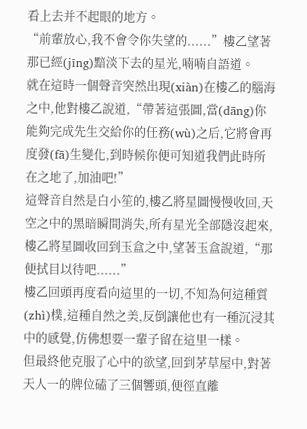看上去并不起眼的地方。
“前輩放心,我不會令你失望的......”樓乙望著那已經(jīng)黯淡下去的星光,喃喃自語道。
就在這時一個聲音突然出現(xiàn)在樓乙的腦海之中,他對樓乙說道,“帶著這張圖,當(dāng)你能夠完成先生交給你的任務(wù)之后,它將會再度發(fā)生變化,到時候你便可知道我們此時所在之地了,加油吧!”
這聲音自然是白小笙的,樓乙將星圖慢慢收回,天空之中的黑暗瞬間消失,所有星光全部隱沒起來,樓乙將星圖收回到玉盒之中,望著玉盒說道,“那便拭目以待吧......”
樓乙回頭再度看向這里的一切,不知為何這種質(zhì)樸,這種自然之美,反倒讓他也有一種沉浸其中的感覺,仿佛想要一輩子留在這里一樣。
但最終他克服了心中的欲望,回到茅草屋中,對著天人一的牌位磕了三個響頭,便徑直離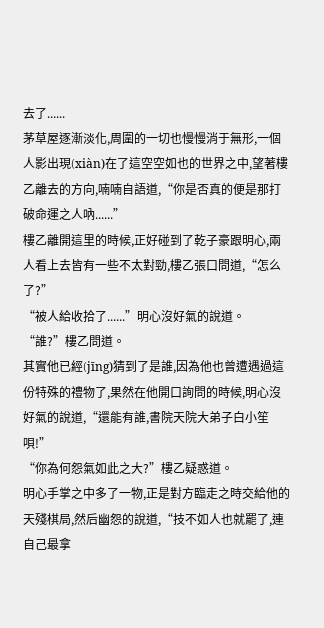去了......
茅草屋逐漸淡化,周圍的一切也慢慢消于無形,一個人影出現(xiàn)在了這空空如也的世界之中,望著樓乙離去的方向,喃喃自語道,“你是否真的便是那打破命運之人吶......”
樓乙離開這里的時候,正好碰到了乾子豪跟明心,兩人看上去皆有一些不太對勁,樓乙張口問道,“怎么了?”
“被人給收拾了......”明心沒好氣的說道。
“誰?”樓乙問道。
其實他已經(jīng)猜到了是誰,因為他也曾遭遇過這份特殊的禮物了,果然在他開口詢問的時候,明心沒好氣的說道,“還能有誰,書院天院大弟子白小笙唄!”
“你為何怨氣如此之大?”樓乙疑惑道。
明心手掌之中多了一物,正是對方臨走之時交給他的天殘棋局,然后幽怨的說道,“技不如人也就罷了,連自己最拿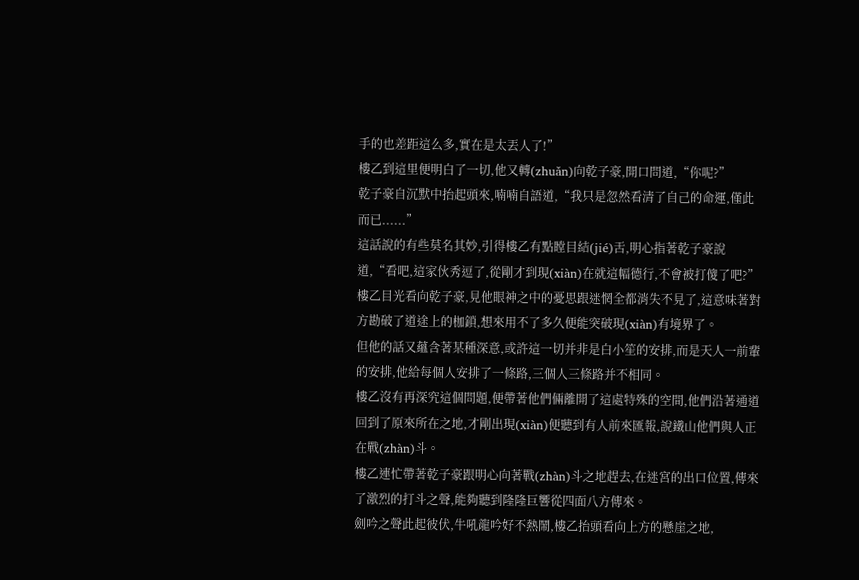手的也差距這么多,實在是太丟人了!”
樓乙到這里便明白了一切,他又轉(zhuǎn)向乾子豪,開口問道,“你呢?”
乾子豪自沉默中抬起頭來,喃喃自語道,“我只是忽然看清了自己的命運,僅此而已......”
這話說的有些莫名其妙,引得樓乙有點瞠目結(jié)舌,明心指著乾子豪說道,“看吧,這家伙秀逗了,從剛才到現(xiàn)在就這幅德行,不會被打傻了吧?”
樓乙目光看向乾子豪,見他眼神之中的憂思跟迷惘全都消失不見了,這意味著對方勘破了道途上的枷鎖,想來用不了多久便能突破現(xiàn)有境界了。
但他的話又蘊含著某種深意,或許這一切并非是白小笙的安排,而是天人一前輩的安排,他給每個人安排了一條路,三個人三條路并不相同。
樓乙沒有再深究這個問題,便帶著他們倆離開了這處特殊的空間,他們沿著通道回到了原來所在之地,才剛出現(xiàn)便聽到有人前來匯報,說鐵山他們與人正在戰(zhàn)斗。
樓乙連忙帶著乾子豪跟明心向著戰(zhàn)斗之地趕去,在迷宮的出口位置,傳來了激烈的打斗之聲,能夠聽到隆隆巨響從四面八方傳來。
劍吟之聲此起彼伏,牛吼龍吟好不熱鬧,樓乙抬頭看向上方的懸崖之地,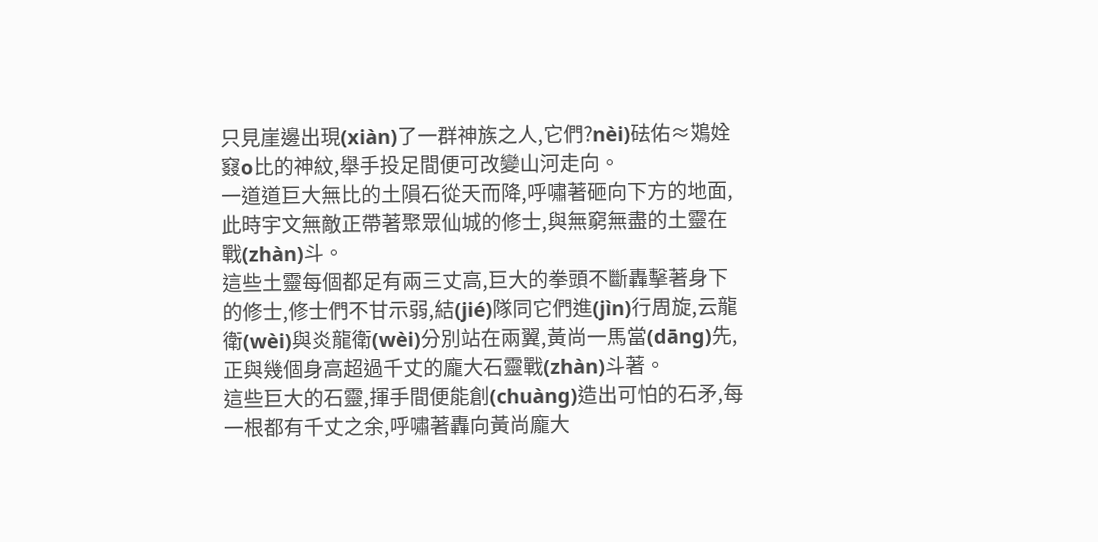只見崖邊出現(xiàn)了一群神族之人,它們?nèi)砝佑≈鴱姾窡o比的神紋,舉手投足間便可改變山河走向。
一道道巨大無比的土隕石從天而降,呼嘯著砸向下方的地面,此時宇文無敵正帶著聚眾仙城的修士,與無窮無盡的土靈在戰(zhàn)斗。
這些土靈每個都足有兩三丈高,巨大的拳頭不斷轟擊著身下的修士,修士們不甘示弱,結(jié)隊同它們進(jìn)行周旋,云龍衛(wèi)與炎龍衛(wèi)分別站在兩翼,黃尚一馬當(dāng)先,正與幾個身高超過千丈的龐大石靈戰(zhàn)斗著。
這些巨大的石靈,揮手間便能創(chuàng)造出可怕的石矛,每一根都有千丈之余,呼嘯著轟向黃尚龐大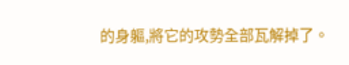的身軀,將它的攻勢全部瓦解掉了。